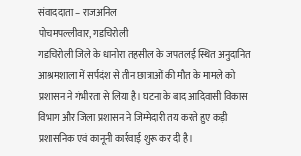संवाददाता – राजअनिल
पोचमपल्लीवार, गडचिरोली
गडचिरोली जिले के धानोरा तहसील के जपतलई स्थित अनुदानित आश्रमशाला में सर्पदंश से तीन छात्राओं की मौत के मामले को प्रशासन ने गंभीरता से लिया है। घटना के बाद आदिवासी विकास विभाग और जिला प्रशासन ने जिम्मेदारी तय करते हुए कड़ी प्रशासनिक एवं कानूनी कार्रवाई शुरू कर दी है।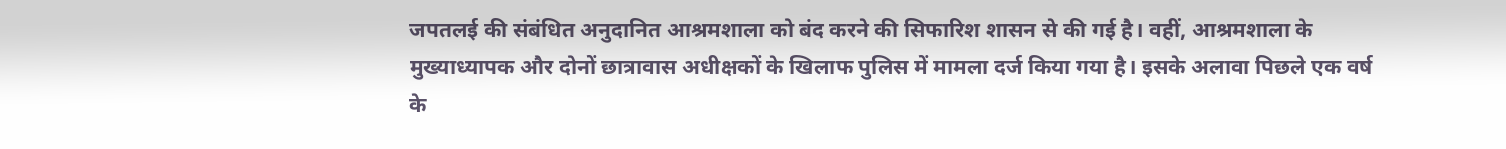जपतलई की संबंधित अनुदानित आश्रमशाला को बंद करने की सिफारिश शासन से की गई है। वहीं, आश्रमशाला के मुख्याध्यापक और दोनों छात्रावास अधीक्षकों के खिलाफ पुलिस में मामला दर्ज किया गया है। इसके अलावा पिछले एक वर्ष के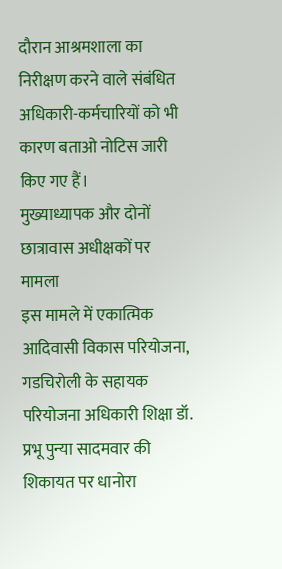दौरान आश्रमशाला का निरीक्षण करने वाले संबंधित अधिकारी-कर्मचारियों को भी कारण बताओ नोटिस जारी किए गए हैं।
मुख्याध्यापक और दोनों छात्रावास अधीक्षकों पर मामला
इस मामले में एकात्मिक आदिवासी विकास परियोजना, गडचिरोली के सहायक परियोजना अधिकारी शिक्षा डॉ. प्रभू पुन्या सादमवार की शिकायत पर धानोरा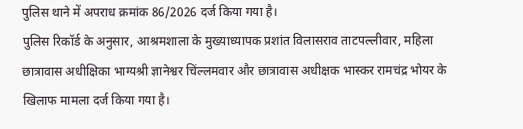पुलिस थाने में अपराध क्रमांक 86/2026 दर्ज किया गया है।
पुलिस रिकॉर्ड के अनुसार, आश्रमशाला के मुख्याध्यापक प्रशांत विलासराव ताटपल्लीवार, महिला छात्रावास अधीक्षिका भाग्यश्री ज्ञानेश्वर चिंल्लमवार और छात्रावास अधीक्षक भास्कर रामचंद्र भोयर के खिलाफ मामला दर्ज किया गया है।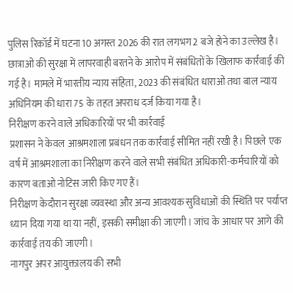पुलिस रिकॉर्ड में घटना 10 अगस्त 2026 की रात लगभग 2 बजे होने का उल्लेख है। छात्राओं की सुरक्षा में लापरवाही बरतने के आरोप में संबंधितों के खिलाफ कार्रवाई की गई है। मामले में भारतीय न्याय संहिता, 2023 की संबंधित धाराओं तथा बाल न्याय अधिनियम की धारा 75 के तहत अपराध दर्ज किया गया है।
निरीक्षण करने वाले अधिकारियों पर भी कार्रवाई
प्रशासन ने केवल आश्रमशाला प्रबंधन तक कार्रवाई सीमित नहीं रखी है। पिछले एक वर्ष में आश्रमशाला का निरीक्षण करने वाले सभी संबंधित अधिकारी-कर्मचारियों को कारण बताओ नोटिस जारी किए गए हैं।
निरीक्षण केदौरान सुरक्षा व्यवस्था और अन्य आवश्यक सुविधाओं की स्थिति पर पर्याप्त ध्यान दिया गया था या नहीं, इसकी समीक्षा की जाएगी। जांच के आधार पर आगे की कार्रवाई तय की जाएगी।
नागपुर अपर आयुक्तालय की सभी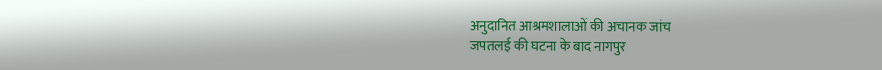अनुदानित आश्रमशालाओं की अचानक जांच
जपतलई की घटना के बाद नागपुर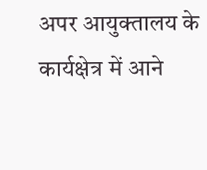अपर आयुक्तालय के कार्यक्षेत्र में आने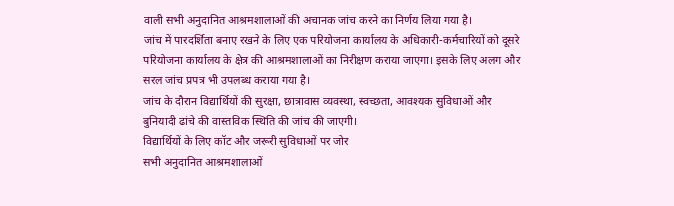वाली सभी अनुदानित आश्रमशालाओं की अचानक जांच करने का निर्णय लिया गया है।
जांच में पारदर्शिता बनाए रखने के लिए एक परियोजना कार्यालय के अधिकारी-कर्मचारियों को दूसरे परियोजना कार्यालय के क्षेत्र की आश्रमशालाओं का निरीक्षण कराया जाएगा। इसके लिए अलग और सरल जांच प्रपत्र भी उपलब्ध कराया गया है।
जांच के दौरान विद्यार्थियों की सुरक्षा, छात्रावास व्यवस्था, स्वच्छता, आवश्यक सुविधाओं और बुनियादी ढांचे की वास्तविक स्थिति की जांच की जाएगी।
विद्यार्थियों के लिए कॉट और जरूरी सुविधाओं पर जोर
सभी अनुदानित आश्रमशालाओं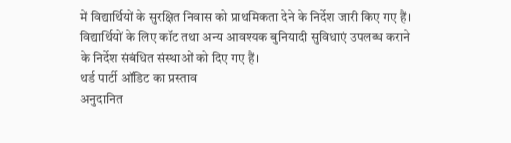में विद्यार्थियों के सुरक्षित निवास को प्राथमिकता देने के निर्देश जारी किए गए हैं। विद्यार्थियों के लिए कॉट तथा अन्य आवश्यक बुनियादी सुविधाएं उपलब्ध कराने के निर्देश संबंधित संस्थाओं को दिए गए हैं।
थर्ड पार्टी ऑडिट का प्रस्ताव
अनुदानित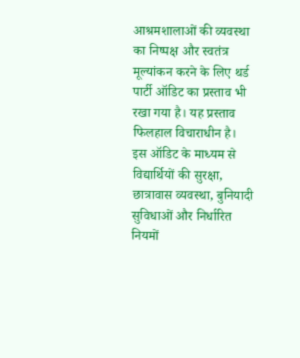आश्रमशालाओं की व्यवस्था का निष्पक्ष और स्वतंत्र मूल्यांकन करने के लिए थर्ड पार्टी ऑडिट का प्रस्ताव भी रखा गया है। यह प्रस्ताव फिलहाल विचाराधीन है।
इस ऑडिट के माध्यम से विद्यार्थियों की सुरक्षा, छात्रावास व्यवस्था, बुनियादी सुविधाओं और निर्धारित नियमों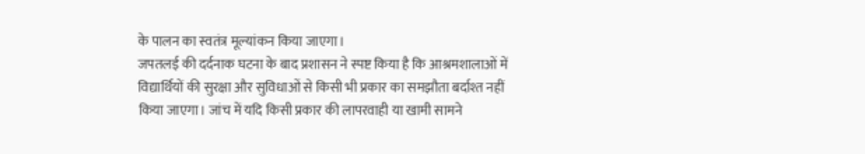के पालन का स्वतंत्र मूल्यांकन किया जाएगा।
जपतलई की दर्दनाक घटना के बाद प्रशासन ने स्पष्ट किया है कि आश्रमशालाओं में विद्यार्थियों की सुरक्षा और सुविधाओं से किसी भी प्रकार का समझौता बर्दाश्त नहीं किया जाएगा। जांच में यदि किसी प्रकार की लापरवाही या खामी सामने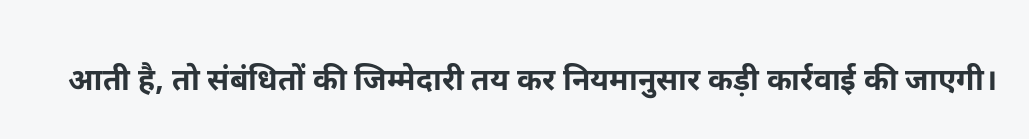आती है, तो संबंधितों की जिम्मेदारी तय कर नियमानुसार कड़ी कार्रवाई की जाएगी।